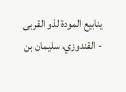ينابيع المودة لذو القربى - القندوزي، سليمان بن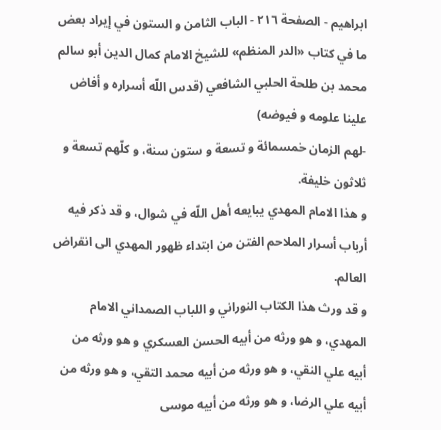ابراهيم - الصفحة ٢١٦ - الباب الثامن و الستون في إيراد بعض ما في كتاب «الدر المنظم» للشيخ الامام كمال الدين أبو سالم محمد بن طلحة الحلبي الشافعي (قدس اللّه أسراره و أفاض علينا علومه و فيوضه)
-لهم الزمان خمسمائة و تسعة و ستون سنة، و كلّهم تسعة و ثلاثون خليفة.
و هذا الامام المهدي يبايعه أهل اللّه في شوال، و قد ذكر فيه أرباب أسرار الملاحم الفتن من ابتداء ظهور المهدي الى انقراض العالم.
و قد ورث هذا الكتاب النوراني و اللباب الصمداني الامام المهدي، و هو ورثه من أبيه الحسن العسكري و هو ورثه من أبيه علي النقي، و هو ورثه من أبيه محمد التقي، و هو ورثه من أبيه علي الرضا، و هو ورثه من أبيه موسى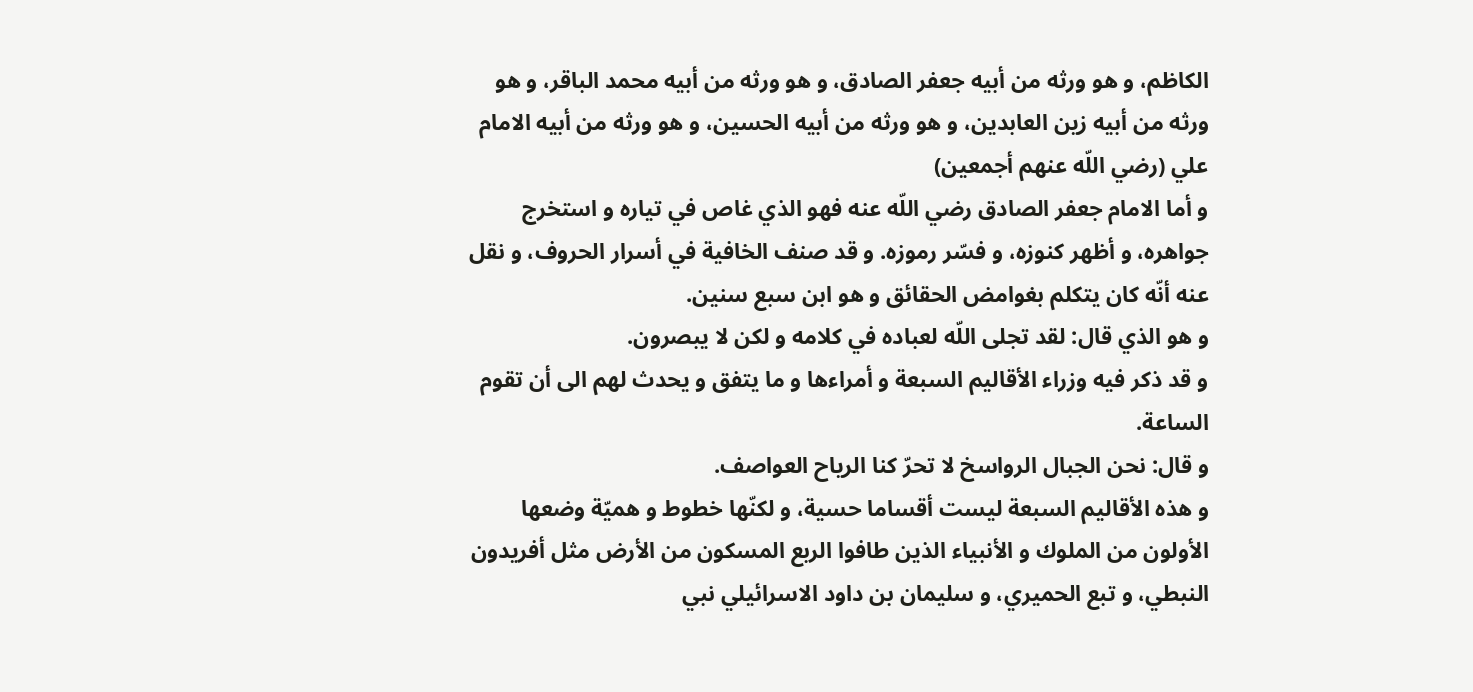الكاظم، و هو ورثه من أبيه جعفر الصادق، و هو ورثه من أبيه محمد الباقر، و هو ورثه من أبيه زين العابدين، و هو ورثه من أبيه الحسين، و هو ورثه من أبيه الامام علي (رضي اللّه عنهم أجمعين)
و أما الامام جعفر الصادق رضي اللّه عنه فهو الذي غاص في تياره و استخرج جواهره، و أظهر كنوزه، و فسّر رموزه. و قد صنف الخافية في أسرار الحروف، و نقل عنه أنّه كان يتكلم بغوامض الحقائق و هو ابن سبع سنين.
و هو الذي قال: لقد تجلى اللّه لعباده في كلامه و لكن لا يبصرون.
و قد ذكر فيه وزراء الأقاليم السبعة و أمراءها و ما يتفق و يحدث لهم الى أن تقوم الساعة.
و قال: نحن الجبال الرواسخ لا تحرّ كنا الرياح العواصف.
و هذه الأقاليم السبعة ليست أقساما حسية، و لكنّها خطوط و هميّة وضعها الأولون من الملوك و الأنبياء الذين طافوا الربع المسكون من الأرض مثل أفريدون النبطي، و تبع الحميري، و سليمان بن داود الاسرائيلي نبي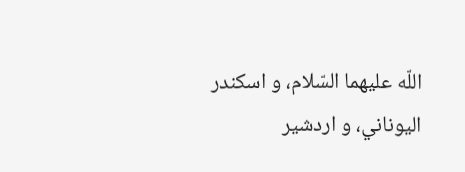اللّه عليهما السّلام، و اسكندر اليوناني، و اردشير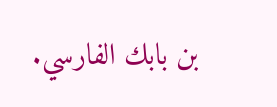بن بابك الفارسي.